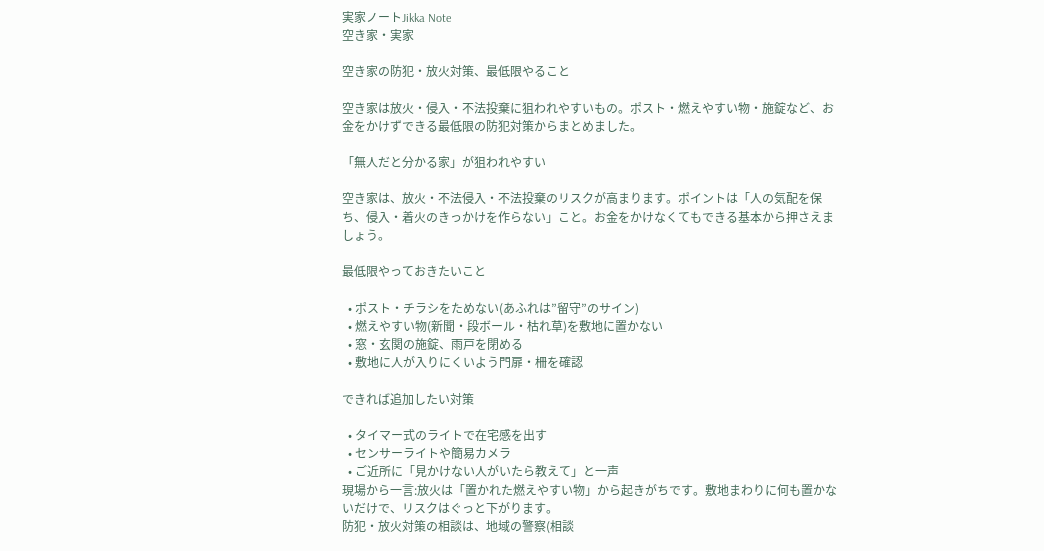実家ノートJikka Note
空き家・実家

空き家の防犯・放火対策、最低限やること

空き家は放火・侵入・不法投棄に狙われやすいもの。ポスト・燃えやすい物・施錠など、お金をかけずできる最低限の防犯対策からまとめました。

「無人だと分かる家」が狙われやすい

空き家は、放火・不法侵入・不法投棄のリスクが高まります。ポイントは「人の気配を保ち、侵入・着火のきっかけを作らない」こと。お金をかけなくてもできる基本から押さえましょう。

最低限やっておきたいこと

  • ポスト・チラシをためない(あふれは”留守”のサイン)
  • 燃えやすい物(新聞・段ボール・枯れ草)を敷地に置かない
  • 窓・玄関の施錠、雨戸を閉める
  • 敷地に人が入りにくいよう門扉・柵を確認

できれば追加したい対策

  • タイマー式のライトで在宅感を出す
  • センサーライトや簡易カメラ
  • ご近所に「見かけない人がいたら教えて」と一声
現場から一言:放火は「置かれた燃えやすい物」から起きがちです。敷地まわりに何も置かないだけで、リスクはぐっと下がります。
防犯・放火対策の相談は、地域の警察(相談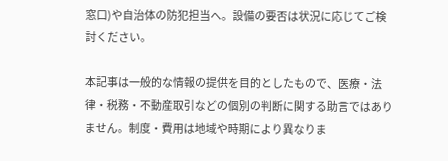窓口)や自治体の防犯担当へ。設備の要否は状況に応じてご検討ください。

本記事は一般的な情報の提供を目的としたもので、医療・法律・税務・不動産取引などの個別の判断に関する助言ではありません。制度・費用は地域や時期により異なりま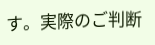す。実際のご判断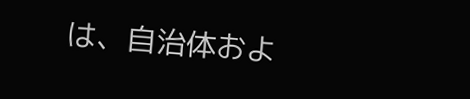は、自治体およ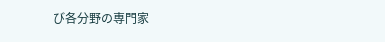び各分野の専門家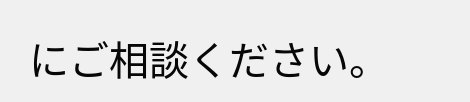にご相談ください。